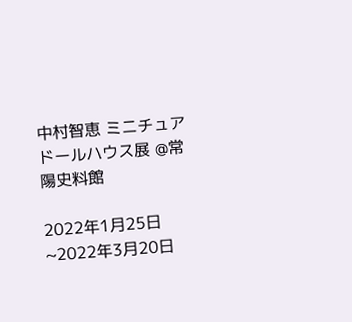中村智恵 ミニチュアドールハウス展 @常陽史料館

2022年1月25日~2022年3月20日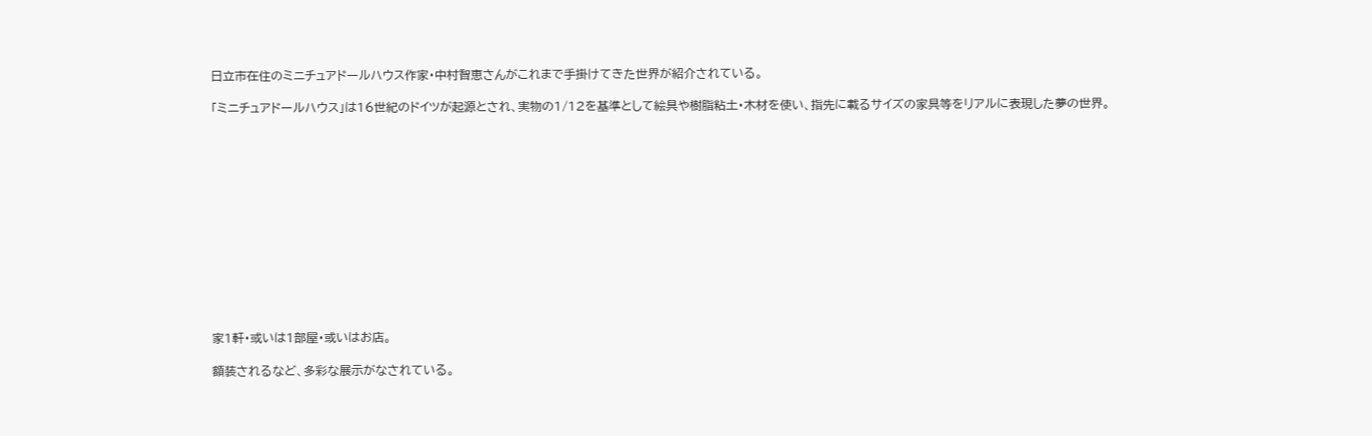日立市在住のミニチュアドールハウス作家・中村智恵さんがこれまで手掛けてきた世界が紹介されている。

「ミニチュアドールハウス」は16世紀のドイツが起源とされ、実物の1/12を基準として絵具や樹脂粘土・木材を使い、指先に載るサイズの家具等をリアルに表現した夢の世界。













家1軒・或いは1部屋・或いはお店。

額装されるなど、多彩な展示がなされている。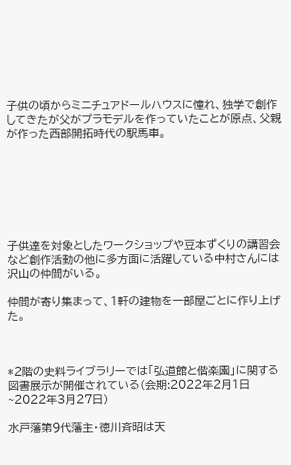子供の頃からミニチュアドールハウスに憧れ、独学で創作してきたが父がプラモデルを作っていたことが原点、父親が作った西部開拓時代の駅馬車。







子供達を対象としたワークショップや豆本ずくりの講習会など創作活動の他に多方面に活躍している中村さんには沢山の仲間がいる。

仲間が寄り集まって、1軒の建物を一部屋ごとに作り上げた。



*2階の史料ライブラリーでは「弘道館と偕楽園」に関する図書展示が開催されている(会期:2022年2月1日~2022年3月27日)

水戸藩第9代藩主・徳川斉昭は天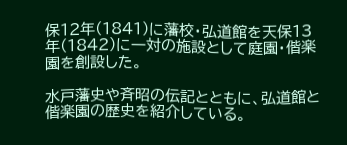保12年(1841)に藩校・弘道館を天保13年(1842)に一対の施設として庭園・偕楽園を創設した。

水戸藩史や斉昭の伝記とともに、弘道館と偕楽園の歴史を紹介している。